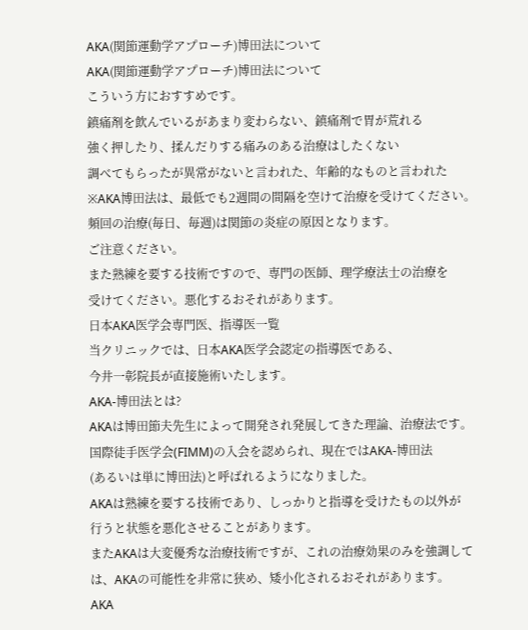AKA(関節運動学アプローチ)博田法について
AKA(関節運動学アプローチ)博田法について
こういう方におすすめです。
鎮痛剤を飲んでいるがあまり変わらない、鎮痛剤で胃が荒れる
強く押したり、揉んだりする痛みのある治療はしたくない
調べてもらったが異常がないと言われた、年齢的なものと言われた
※AKA博田法は、最低でも2週間の間隔を空けて治療を受けてください。
頻回の治療(毎日、毎週)は関節の炎症の原因となります。
ご注意ください。
また熟練を要する技術ですので、専門の医師、理学療法士の治療を
受けてください。悪化するおそれがあります。
日本AKA医学会専門医、指導医一覧
当クリニックでは、日本AKA医学会認定の指導医である、
今井一彰院長が直接施術いたします。
AKA-博田法とは?
AKAは博田節夫先生によって開発され発展してきた理論、治療法です。
国際徒手医学会(FIMM)の入会を認められ、現在ではAKA-博田法
(あるいは単に博田法)と呼ばれるようになりました。
AKAは熟練を要する技術であり、しっかりと指導を受けたもの以外が
行うと状態を悪化させることがあります。
またAKAは大変優秀な治療技術ですが、これの治療効果のみを強調して
は、AKAの可能性を非常に狭め、矮小化されるおそれがあります。
AKA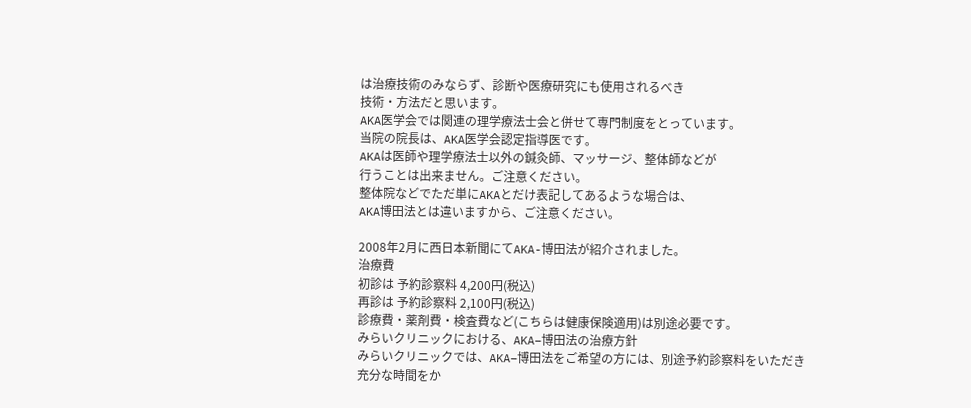は治療技術のみならず、診断や医療研究にも使用されるべき
技術・方法だと思います。
AKA医学会では関連の理学療法士会と併せて専門制度をとっています。
当院の院長は、AKA医学会認定指導医です。
AKAは医師や理学療法士以外の鍼灸師、マッサージ、整体師などが
行うことは出来ません。ご注意ください。
整体院などでただ単にAKAとだけ表記してあるような場合は、
AKA博田法とは違いますから、ご注意ください。

2008年2月に西日本新聞にてAKA-博田法が紹介されました。
治療費
初診は 予約診察料 4,200円(税込)
再診は 予約診察料 2,100円(税込)
診療費・薬剤費・検査費など(こちらは健康保険適用)は別途必要です。
みらいクリニックにおける、AKA−博田法の治療方針
みらいクリニックでは、AKA−博田法をご希望の方には、別途予約診察料をいただき充分な時間をか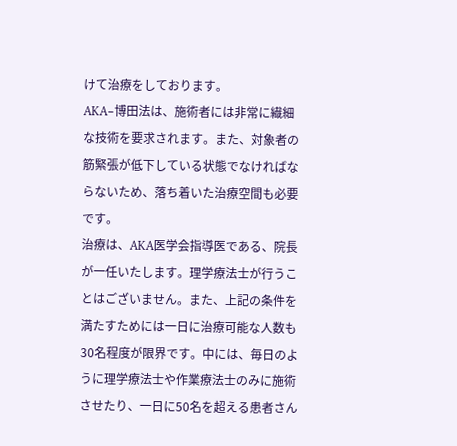けて治療をしております。
AKA−博田法は、施術者には非常に繊細な技術を要求されます。また、対象者の筋緊張が低下している状態でなければならないため、落ち着いた治療空間も必要です。
治療は、AKA医学会指導医である、院長が一任いたします。理学療法士が行うことはございません。また、上記の条件を満たすためには一日に治療可能な人数も30名程度が限界です。中には、毎日のように理学療法士や作業療法士のみに施術させたり、一日に50名を超える患者さん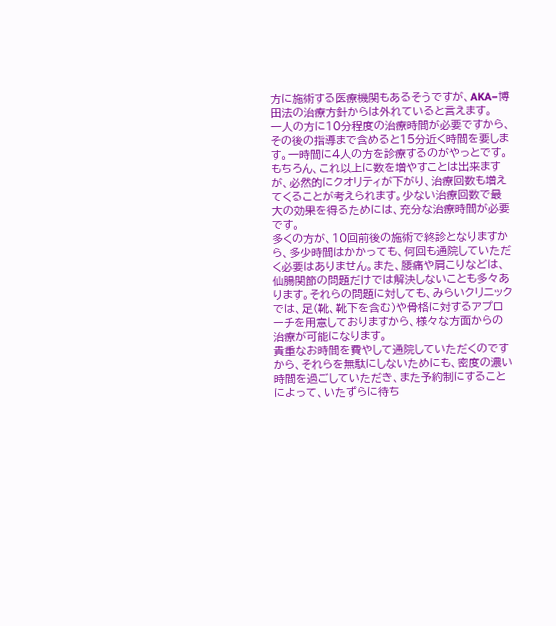方に施術する医療機関もあるそうですが、AKA−博田法の治療方針からは外れていると言えます。
一人の方に10分程度の治療時間が必要ですから、その後の指導まで含めると15分近く時間を要します。一時間に4人の方を診療するのがやっとです。もちろん、これ以上に数を増やすことは出来ますが、必然的にクオリティが下がり、治療回数も増えてくることが考えられます。少ない治療回数で最大の効果を得るためには、充分な治療時間が必要です。
多くの方が、10回前後の施術で終診となりますから、多少時間はかかっても、何回も通院していただく必要はありません。また、腰痛や肩こりなどは、仙腸関節の問題だけでは解決しないことも多々あります。それらの問題に対しても、みらいクリニックでは、足(靴、靴下を含む)や骨格に対するアプローチを用意しておりますから、様々な方面からの治療が可能になります。
貴重なお時間を費やして通院していただくのですから、それらを無駄にしないためにも、密度の濃い時間を過ごしていただき、また予約制にすることによって、いたずらに待ち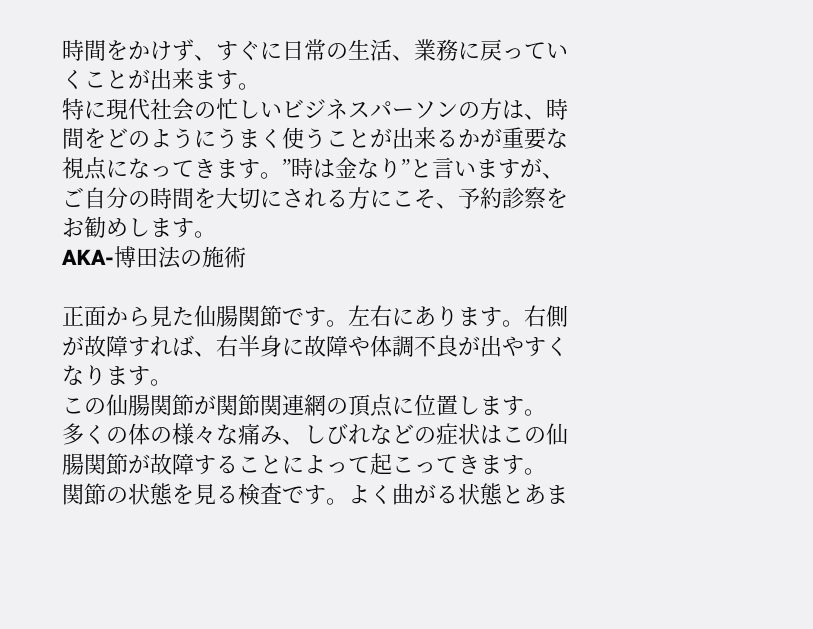時間をかけず、すぐに日常の生活、業務に戻っていくことが出来ます。
特に現代社会の忙しいビジネスパーソンの方は、時間をどのようにうまく使うことが出来るかが重要な視点になってきます。”時は金なり”と言いますが、ご自分の時間を大切にされる方にこそ、予約診察をお勧めします。
AKA-博田法の施術

正面から見た仙腸関節です。左右にあります。右側が故障すれば、右半身に故障や体調不良が出やすくなります。
この仙腸関節が関節関連網の頂点に位置します。
多くの体の様々な痛み、しびれなどの症状はこの仙腸関節が故障することによって起こってきます。
関節の状態を見る検査です。よく曲がる状態とあま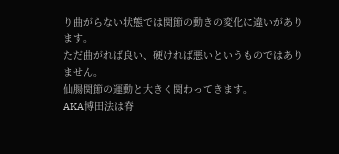り曲がらない状態では関節の動きの変化に違いがあります。
ただ曲がれば良い、硬ければ悪いというものではありません。
仙腸関節の運動と大きく関わってきます。
AKA博田法は脊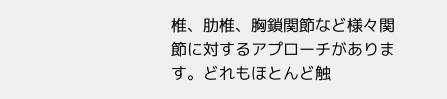椎、肋椎、胸鎖関節など様々関節に対するアプローチがあります。どれもほとんど触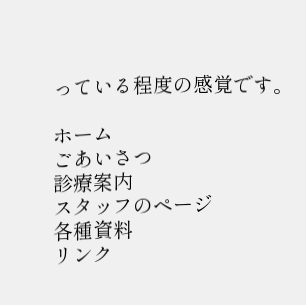っている程度の感覚です。

ホーム
ごあいさつ
診療案内
スタッフのページ
各種資料
リンク